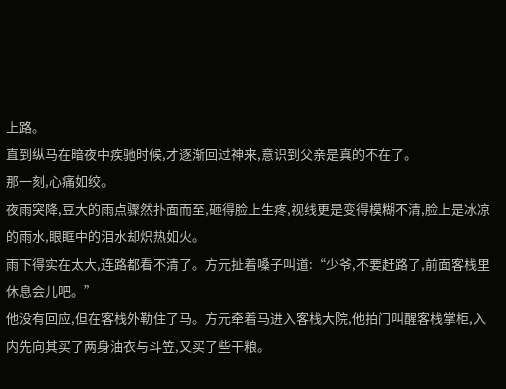上路。
直到纵马在暗夜中疾驰时候,才逐渐回过神来,意识到父亲是真的不在了。
那一刻,心痛如绞。
夜雨突降,豆大的雨点骤然扑面而至,砸得脸上生疼,视线更是变得模糊不清,脸上是冰凉的雨水,眼眶中的泪水却炽热如火。
雨下得实在太大,连路都看不清了。方元扯着嗓子叫道:“少爷,不要赶路了,前面客栈里休息会儿吧。”
他没有回应,但在客栈外勒住了马。方元牵着马进入客栈大院,他拍门叫醒客栈掌柜,入内先向其买了两身油衣与斗笠,又买了些干粮。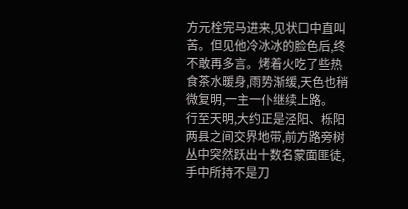方元栓完马进来,见状口中直叫苦。但见他冷冰冰的脸色后,终不敢再多言。烤着火吃了些热食茶水暖身,雨势渐缓,天色也稍微复明,一主一仆继续上路。
行至天明,大约正是泾阳、栎阳两县之间交界地带,前方路旁树丛中突然跃出十数名蒙面匪徒,手中所持不是刀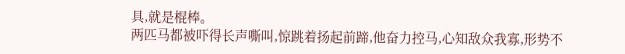具,就是棍棒。
两匹马都被吓得长声嘶叫,惊跳着扬起前蹄,他奋力控马,心知敌众我寡,形势不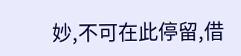妙,不可在此停留,借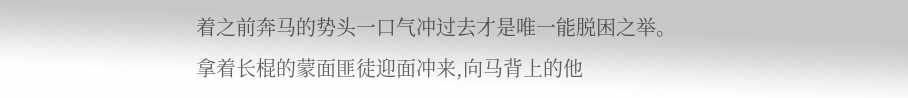着之前奔马的势头一口气冲过去才是唯一能脱困之举。
拿着长棍的蒙面匪徒迎面冲来,向马背上的他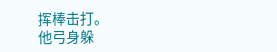挥棒击打。
他弓身躲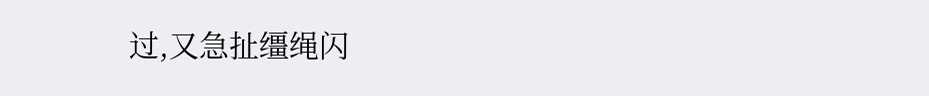过,又急扯缰绳闪